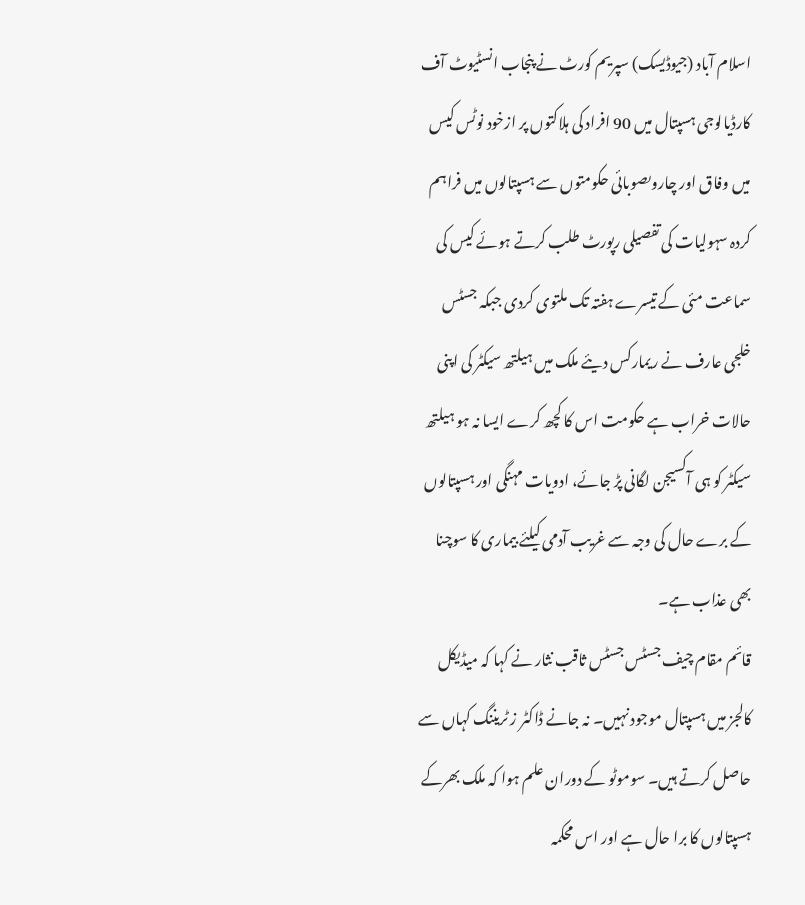اسلام آباد (جیوڈیسک) سپریم کورٹ نے پنجاب انسٹیوٹ آف کارڈیالوجی ہسپتال میں 90 افراد کی ہلاکتوں پر ازخود نوٹس کیس میں وفاق اور چاروںصوبائی حکومتوں سے ہسپتالوں میں فراہم کردہ سہولیات کی تفصیلی رپورٹ طلب کرتے ہوئے کیس کی سماعت مئی کے تیسرے ہفتہ تک ملتوی کردی جبکہ جسٹس خلجی عارف نے ریمارکس دیئے ملک میں ہیلتھ سیکٹر کی اپنی حالات خراب ہے حکومت اس کا کچھ کرے ایسا نہ ہو ہیلتھ سیکٹر کو ہی آکسیجن لگانی پڑ جائے، ادویات مہنگی اور ہسپتالوں کے برے حال کی وجہ سے غریب آدمی کیلئے بیماری کا سوچنا بھی عذاب ہے۔
قائم مقام چیف جسٹس جسٹس ثاقب نثار نے کہا کہ میڈیکل کالجز میں ہسپتال موجود نہیں۔ نہ جانے ڈاکٹر ز ٹریننگ کہاں سے حاصل کرتے ہیں۔ سوموٹو کے دوران علم ہوا کہ ملک بھرکے ہسپتالوں کا برا حال ہے اور اس محکمہ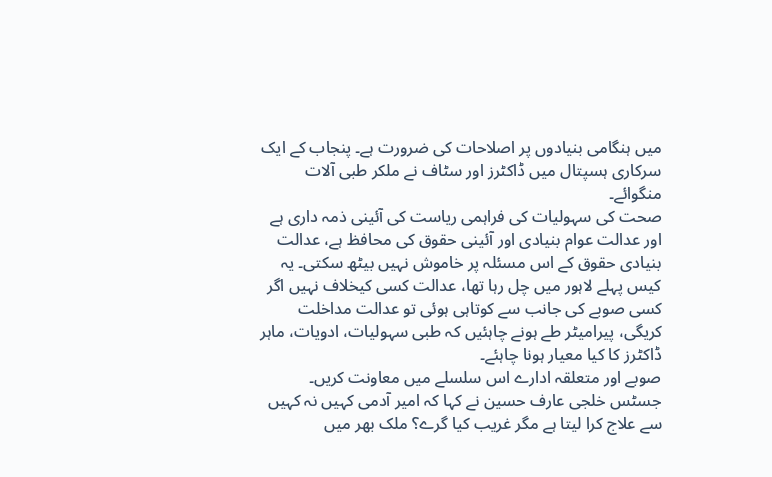میں ہنگامی بنیادوں پر اصلاحات کی ضرورت ہے۔ پنجاب کے ایک سرکاری ہسپتال میں ڈاکٹرز اور سٹاف نے ملکر طبی آلات منگوائے۔
صحت کی سہولیات کی فراہمی ریاست کی آئینی ذمہ داری ہے اور عدالت عوام بنیادی اور آئینی حقوق کی محافظ ہے، عدالت بنیادی حقوق کے اس مسئلہ پر خاموش نہیں بیٹھ سکتی۔ یہ کیس پہلے لاہور میں چل رہا تھا، عدالت کسی کیخلاف نہیں اگر کسی صوبے کی جانب سے کوتاہی ہوئی تو عدالت مداخلت کریگی، پیرامیٹر طے ہونے چاہئیں کہ طبی سہولیات، ادویات، ماہر ڈاکٹرز کا کیا معیار ہونا چاہئے۔
صوبے اور متعلقہ ادارے اس سلسلے میں معاونت کریں۔ جسٹس خلجی عارف حسین نے کہا کہ امیر آدمی کہیں نہ کہیں سے علاج کرا لیتا ہے مگر غریب کیا گرے؟ ملک بھر میں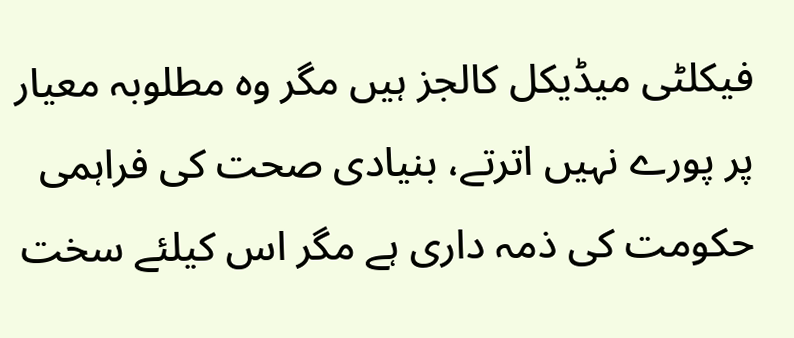فیکلٹی میڈیکل کالجز ہیں مگر وہ مطلوبہ معیار پر پورے نہیں اترتے، بنیادی صحت کی فراہمی حکومت کی ذمہ داری ہے مگر اس کیلئے سخت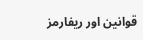قوانین اور ریفارمز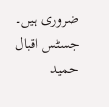ضروری ہیں۔ جسٹس اقبال حمید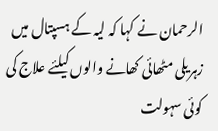الرحمان نے کہا کہ لیہ کے ہسپتال میں زہریلی مٹھائی کھانے والوں کیلئے علاج کی کوئی سہولت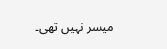میسر نہیں تھی۔